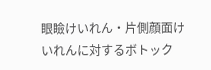眼瞼けいれん・片側顔面けいれんに対するボトック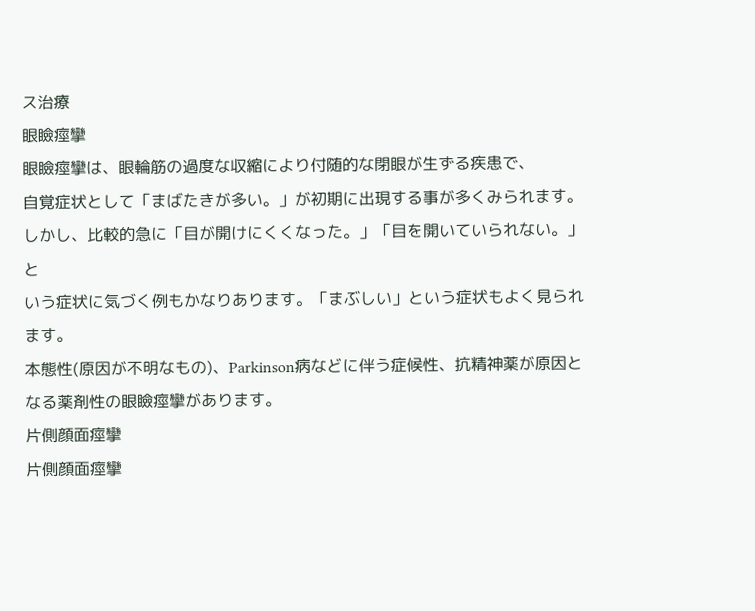ス治療
眼瞼痙攣
眼瞼痙攣は、眼輪筋の過度な収縮により付随的な閉眼が生ずる疾患で、
自覚症状として「まばたきが多い。」が初期に出現する事が多くみられます。
しかし、比較的急に「目が開けにくくなった。」「目を開いていられない。」と
いう症状に気づく例もかなりあります。「まぶしい」という症状もよく見られます。
本態性(原因が不明なもの)、Parkinson病などに伴う症候性、抗精神薬が原因となる薬剤性の眼瞼痙攣があります。
片側顔面痙攣
片側顔面痙攣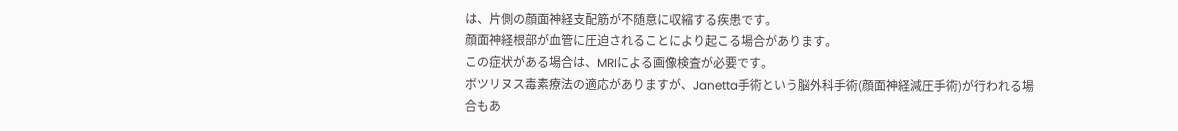は、片側の顔面神経支配筋が不随意に収縮する疾患です。
顔面神経根部が血管に圧迫されることにより起こる場合があります。
この症状がある場合は、MRIによる画像検査が必要です。
ボツリヌス毒素療法の適応がありますが、Janetta手術という脳外科手術(顔面神経減圧手術)が行われる場合もあ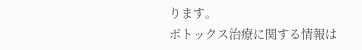ります。
ボトックス治療に関する情報は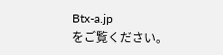Btx-a.jp
をご覧ください。